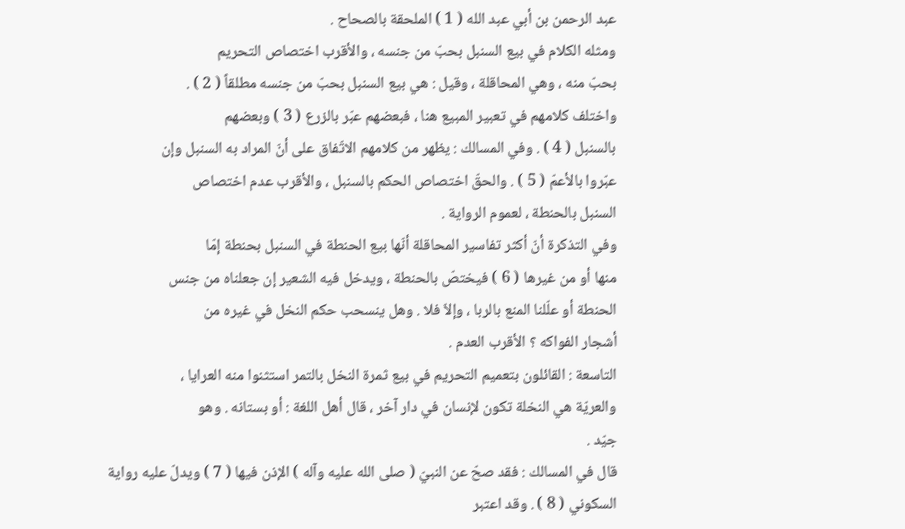عبد الرحمن بن أبي عبد الله ( 1 ) الملحقة بالصحاح .
ومثله الكلام في بيع السنبل بحبّ من جنسه ، والأقرب اختصاص التحريم
بحبّ منه ، وهي المحاقلة ، وقيل : هي بيع السنبل بحبّ من جنسه مطلقاً ( 2 ) .
واختلف كلامهم في تعبير المبيع هنا ، فبعضهم عبّر بالزرع ( 3 ) وبعضهم
بالسنبل ( 4 ) . وفي المسالك : يظهر من كلامهم الاتّفاق على أنّ المراد به السنبل وإن
عبّروا بالأعمّ ( 5 ) . والحقّ اختصاص الحكم بالسنبل ، والأقرب عدم اختصاص
السنبل بالحنطة ، لعموم الرواية .
وفي التذكرة أنّ أكثر تفاسير المحاقلة أنّها بيع الحنطة في السنبل بحنطة إمّا
منها أو من غيرها ( 6 ) فيختصّ بالحنطة ، ويدخل فيه الشعير إن جعلناه من جنس
الحنطة أو علّلنا المنع بالربا ، وإلاّ فلا . وهل ينسحب حكم النخل في غيره من
أشجار الفواكه ؟ الأقرب العدم .
التاسعة : القائلون بتعميم التحريم في بيع ثمرة النخل بالتمر استثنوا منه العرايا ،
والعريّة هي النخلة تكون لإنسان في دار آخر ، قال أهل اللغة : أو بستانه . وهو
جيّد .
قال في المسالك : فقد صحّ عن النبيّ ( صلى الله عليه وآله ) الإذن فيها ( 7 ) ويدلّ عليه رواية
السكوني ( 8 ) . وقد اعتبر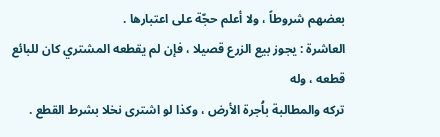بعضهم شروطاً ، ولا أعلم حجّة على اعتبارها .
العاشرة : يجوز بيع الزرع قصيلا ، فإن لم يقطعه المشتري كان للبائع قطعه ، وله
تركه والمطالبة باُجرة الأرض ، وكذا لو اشترى نخلا بشرط القطع .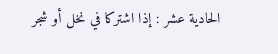الحادية عشر : إذا اشتركا في نخل أو شجر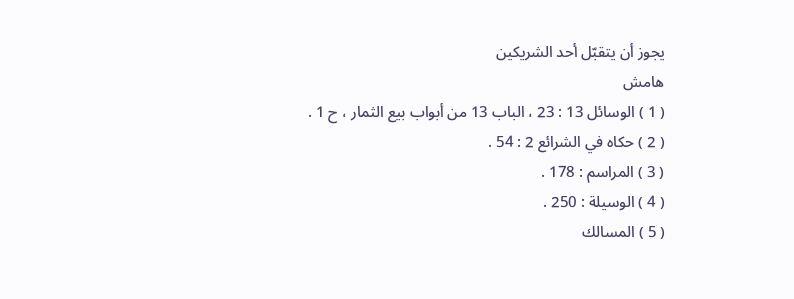يجوز أن يتقبّل أحد الشريكين
هامش
( 1 ) الوسائل 13 : 23 ، الباب 13 من أبواب بيع الثمار ، ح 1 .
( 2 ) حكاه في الشرائع 2 : 54 .
( 3 ) المراسم : 178 .
( 4 ) الوسيلة : 250 .
( 5 ) المسالك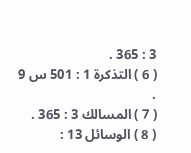3 : 365 .
( 6 ) التذكرة 1 : 501 س 9 .
( 7 ) المسالك 3 : 365 .
( 8 ) الوسائل 13 :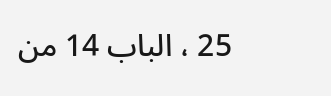25 ، الباب 14 من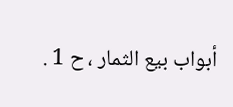أبواب بيع الثمار ، ح 1 .